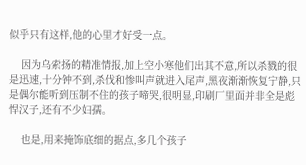似乎只有这样,他的心里才好受一点。

    因为乌索扬的精准情报,加上空小寒他们出其不意,所以杀戮的很是迅速,十分钟不到,杀伐和惨叫声就进入尾声,黑夜渐渐恢复宁静,只是偶尔能听到压制不住的孩子啼哭,很明显,印刷厂里面并非全是彪悍汉子,还有不少妇孺。

    也是,用来掩饰底细的据点,多几个孩子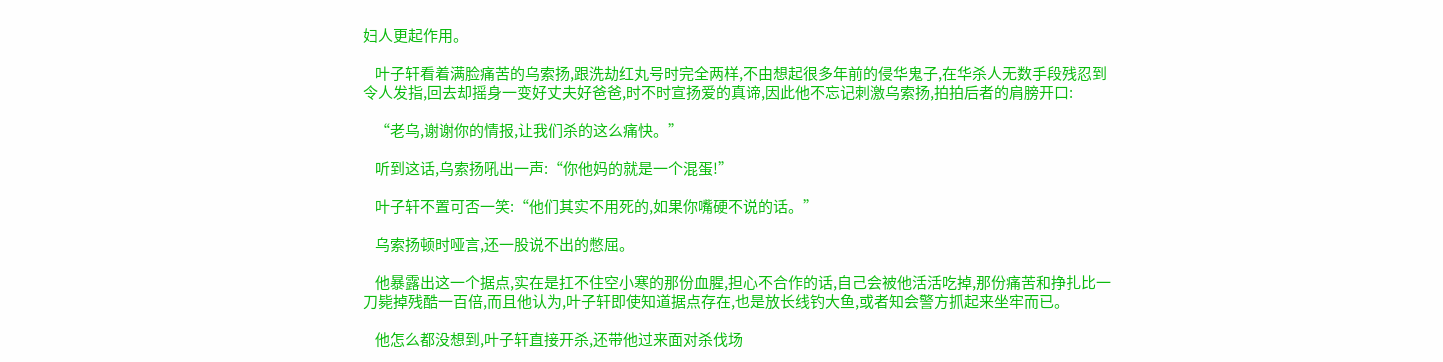妇人更起作用。

    叶子轩看着满脸痛苦的乌索扬,跟洗劫红丸号时完全两样,不由想起很多年前的侵华鬼子,在华杀人无数手段残忍到令人发指,回去却摇身一变好丈夫好爸爸,时不时宣扬爱的真谛,因此他不忘记刺激乌索扬,拍拍后者的肩膀开口:

    “老乌,谢谢你的情报,让我们杀的这么痛快。”

    听到这话,乌索扬吼出一声:“你他妈的就是一个混蛋!”

    叶子轩不置可否一笑:“他们其实不用死的,如果你嘴硬不说的话。”

    乌索扬顿时哑言,还一股说不出的憋屈。

    他暴露出这一个据点,实在是扛不住空小寒的那份血腥,担心不合作的话,自己会被他活活吃掉,那份痛苦和挣扎比一刀毙掉残酷一百倍,而且他认为,叶子轩即使知道据点存在,也是放长线钓大鱼,或者知会警方抓起来坐牢而已。

    他怎么都没想到,叶子轩直接开杀,还带他过来面对杀伐场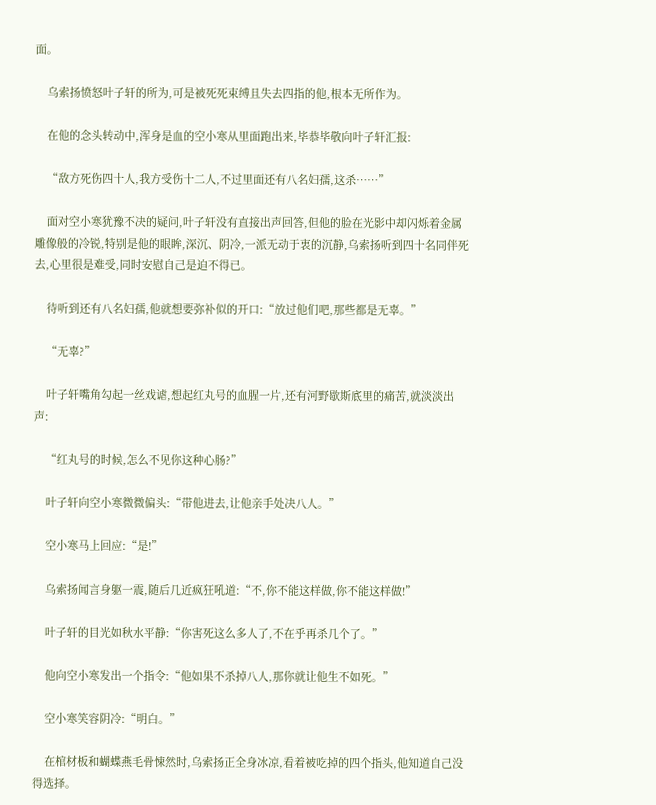面。

    乌索扬愤怒叶子轩的所为,可是被死死束缚且失去四指的他,根本无所作为。

    在他的念头转动中,浑身是血的空小寒从里面跑出来,毕恭毕敬向叶子轩汇报:

    “敌方死伤四十人,我方受伤十二人,不过里面还有八名妇孺,这杀……”

    面对空小寒犹豫不决的疑问,叶子轩没有直接出声回答,但他的脸在光影中却闪烁着金属雕像般的冷锐,特别是他的眼眸,深沉、阴冷,一派无动于衷的沉静,乌索扬听到四十名同伴死去,心里很是难受,同时安慰自己是迫不得已。

    待听到还有八名妇孺,他就想要弥补似的开口:“放过他们吧,那些都是无辜。”

    “无辜?”

    叶子轩嘴角勾起一丝戏谑,想起红丸号的血腥一片,还有河野歇斯底里的痛苦,就淡淡出声:

    “红丸号的时候,怎么不见你这种心肠?”

    叶子轩向空小寒微微偏头:“带他进去,让他亲手处决八人。”

    空小寒马上回应:“是!”

    乌索扬闻言身躯一震,随后几近疯狂吼道:“不,你不能这样做,你不能这样做!”

    叶子轩的目光如秋水平静:“你害死这么多人了,不在乎再杀几个了。”

    他向空小寒发出一个指令:“他如果不杀掉八人,那你就让他生不如死。”

    空小寒笑容阴冷:“明白。”

    在棺材板和蝴蝶燕毛骨悚然时,乌索扬正全身冰凉,看着被吃掉的四个指头,他知道自己没得选择。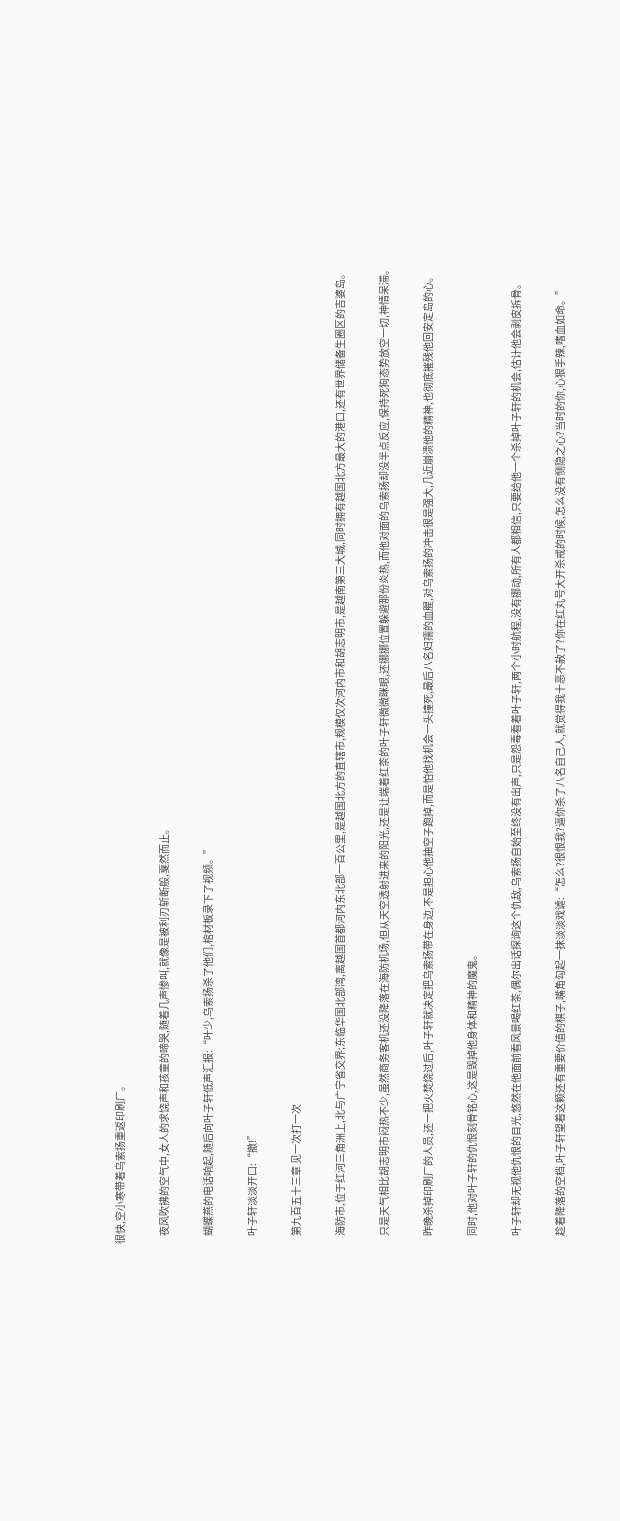很快,空小寒带着乌索扬重返印刷厂。

    夜风吹拂的空气中,女人的求饶声和孩童的啼哭,随着几声惨叫,就像是被利刃斩断般,戛然而止。

    蝴蝶燕的电话响起,随后向叶子轩低声汇报:“叶少,乌索扬杀了他们,棺材板录下了视频。”

    叶子轩淡淡开口:“撤!”

    第九百五十三章 见一次打一次

    海防市,位于红河三角洲上,北与广宁省交界;东临华国北部湾,离越国首都河内东北部一百公里,是越国北方的直辖市,规模仅次河内市和胡志明市,是越南第三大城,同时拥有越国北方最大的港口,还有世界储备生圈区的吉婆岛。

    只是天气相比胡志明市闷热不少,虽然商务客机还没降落在海防机场,但从天空透射进来的阳光,还是让端着红茶的叶子轩微微眯眼,还挪挪位置躲避那份炎热,而他对面的乌索扬却没半点反应,保持死狗态势放空一切,神情呆滞。

    昨晚杀掉印刷厂的人员,还一把火焚烧过后,叶子轩就决定把乌索扬带在身边,不是担心他抽空子跑掉,而是怕他找机会一头撞死,最后八名妇孺的血腥,对乌索扬的冲击很是强大,几近崩溃他的精神,也彻底摧残他回安定岛的心。

    同时,他对叶子轩的仇恨刻骨铭心,这是毁掉他身体和精神的魔鬼。

    叶子轩却无视他仇恨的目光,悠然在他面前看风景喝红茶,偶尔出话探询这个仇敌,乌索扬自始至终没有出声,只是怨毒看着叶子轩,两个小时航程,没有挪动,所有人都相信,只要给他一个杀掉叶子轩的机会,估计他会剥皮拆骨。

    趁着降落的空档,叶子轩望着这颗还有重要价值的棋子,嘴角勾起一抹淡淡戏谑:“怎么?很恨我?逼你杀了八名自己人,就觉得我十恶不赦了?你在红丸号大开杀戒的时候,怎么没有恻隐之心?当时的你,心狠手辣,嗜血如命。”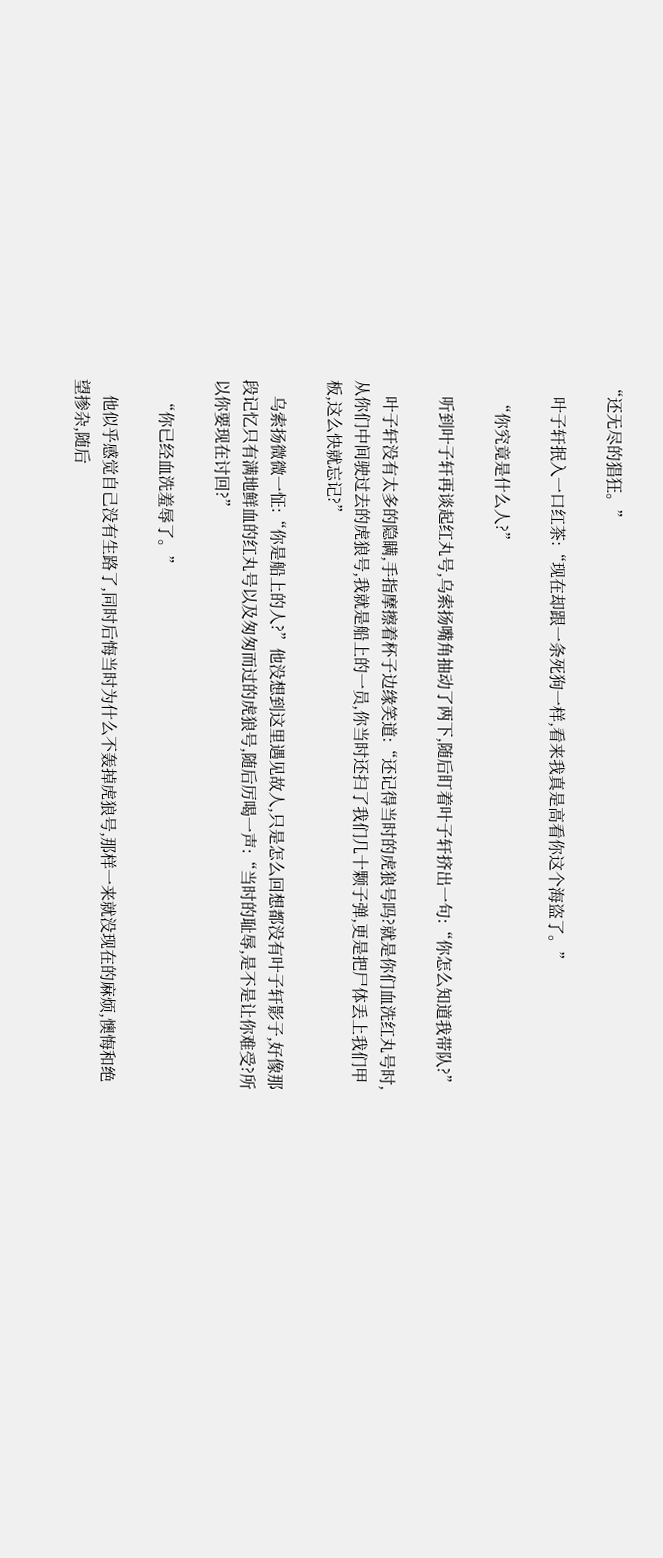“还无尽的猖狂。”

    叶子轩抿入一口红茶:“现在却跟一条死狗一样,看来我真是高看你这个海盗了。”

    “你究竟是什么人?”

    听到叶子轩再谈起红丸号,乌索扬嘴角抽动了两下,随后盯着叶子轩挤出一句:“你怎么知道我带队?”

    叶子轩没有太多的隐瞒,手指摩擦着杯子边缘笑道:“还记得当时的虎狼号吗?就是你们血洗红丸号时,从你们中间驶过去的虎狼号,我就是船上的一员,你当时还扫了我们几十颗子弹,更是把尸体丢上我们甲板,这么快就忘记?”

    乌索扬微微一怔:“你是船上的人?”他没想到这里遇见故人,只是怎么回想都没有叶子轩影子,好像那段记忆只有满地鲜血的红丸号以及匆匆而过的虎狼号,随后厉喝一声:“当时的耻辱,是不是让你难受?所以你要现在讨回?”

    “你已经血洗羞辱了。”

    他似乎感觉自己没有生路了,同时后悔当时为什么不轰掉虎狼号,那样一来就没现在的麻烦,懊悔和绝望掺杂,随后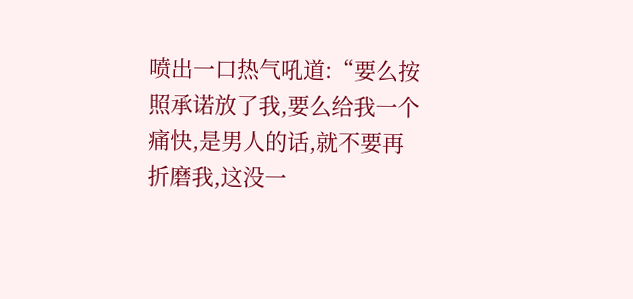喷出一口热气吼道:“要么按照承诺放了我,要么给我一个痛快,是男人的话,就不要再折磨我,这没一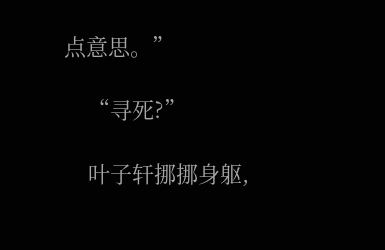点意思。”

    “寻死?”

    叶子轩挪挪身躯,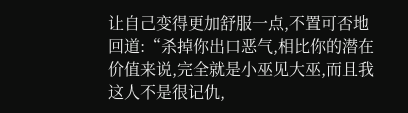让自己变得更加舒服一点,不置可否地回道:“杀掉你出口恶气,相比你的潜在价值来说,完全就是小巫见大巫,而且我这人不是很记仇,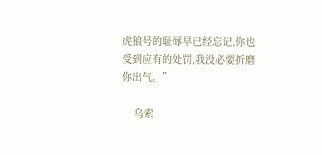虎狼号的耻辱早已经忘记,你也受到应有的处罚,我没必要折磨你出气。”

    乌索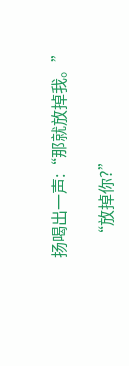扬喝出一声:“那就放掉我。”

    “放掉你?”